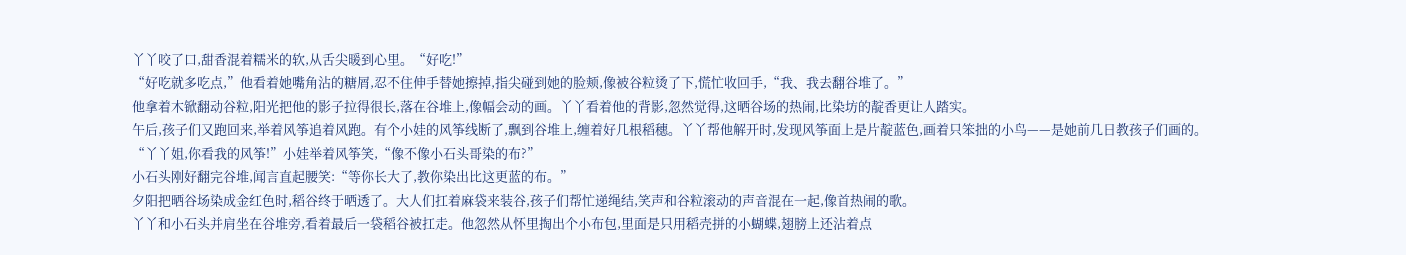丫丫咬了口,甜香混着糯米的软,从舌尖暖到心里。“好吃!”
“好吃就多吃点,”他看着她嘴角沾的糖屑,忍不住伸手替她擦掉,指尖碰到她的脸颊,像被谷粒烫了下,慌忙收回手,“我、我去翻谷堆了。”
他拿着木锨翻动谷粒,阳光把他的影子拉得很长,落在谷堆上,像幅会动的画。丫丫看着他的背影,忽然觉得,这晒谷场的热闹,比染坊的靛香更让人踏实。
午后,孩子们又跑回来,举着风筝追着风跑。有个小娃的风筝线断了,飘到谷堆上,缠着好几根稻穗。丫丫帮他解开时,发现风筝面上是片靛蓝色,画着只笨拙的小鸟——是她前几日教孩子们画的。
“丫丫姐,你看我的风筝!”小娃举着风筝笑,“像不像小石头哥染的布?”
小石头刚好翻完谷堆,闻言直起腰笑:“等你长大了,教你染出比这更蓝的布。”
夕阳把晒谷场染成金红色时,稻谷终于晒透了。大人们扛着麻袋来装谷,孩子们帮忙递绳结,笑声和谷粒滚动的声音混在一起,像首热闹的歌。
丫丫和小石头并肩坐在谷堆旁,看着最后一袋稻谷被扛走。他忽然从怀里掏出个小布包,里面是只用稻壳拼的小蝴蝶,翅膀上还沾着点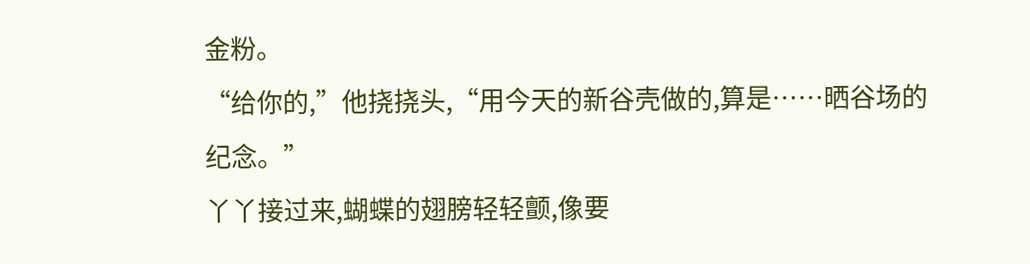金粉。
“给你的,”他挠挠头,“用今天的新谷壳做的,算是……晒谷场的纪念。”
丫丫接过来,蝴蝶的翅膀轻轻颤,像要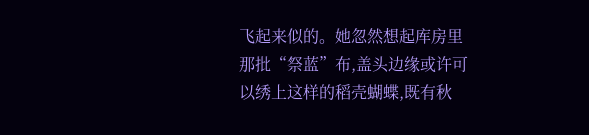飞起来似的。她忽然想起库房里那批“祭蓝”布,盖头边缘或许可以绣上这样的稻壳蝴蝶,既有秋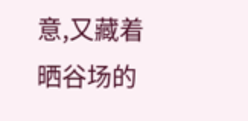意,又藏着晒谷场的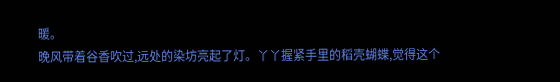暖。
晚风带着谷香吹过,远处的染坊亮起了灯。丫丫握紧手里的稻壳蝴蝶,觉得这个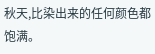秋天,比染出来的任何颜色都饱满。